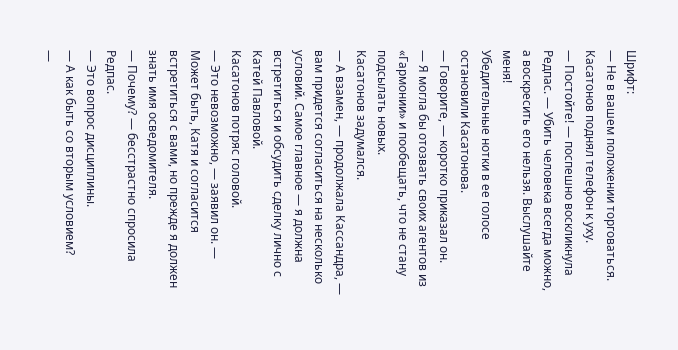Шрифт:
— Не в вашем положении торговаться.
Касатонов поднял телефон к уху.
— Постойте! — поспешно воскликнула Редпас. — Убить человека всегда можно, а воскресить его нельзя. Выслушайте меня!
Убедительные нотки в ее голосе остановили Касатонова.
— Говорите, — коротко приказал он.
— Я могла бы отозвать своих агентов из «Гармонии» и пообещать, что не стану подсылать новых.
Касатонов задумался.
— А взамен, — продолжала Кассандра, — вам придется согласиться на несколько условий. Самое главное — я должна встретиться и обсудить сделку лично с Катей Павловой.
Касатонов потряс головой.
— Это невозможно, — заявил он. — Может быть, Катя и согласится встретиться с вами, но прежде я должен знать имя осведомителя.
— Почему? — бесстрастно спросила Редпас.
— Это вопрос дисциплины.
— А как быть со вторым условием?
—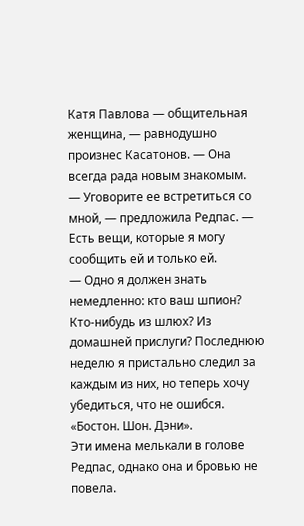Катя Павлова — общительная женщина, — равнодушно произнес Касатонов. — Она всегда рада новым знакомым.
— Уговорите ее встретиться со мной, — предложила Редпас. — Есть вещи, которые я могу сообщить ей и только ей.
— Одно я должен знать немедленно: кто ваш шпион? Кто-нибудь из шлюх? Из домашней прислуги? Последнюю неделю я пристально следил за каждым из них, но теперь хочу убедиться, что не ошибся.
«Бостон. Шон. Дэни».
Эти имена мелькали в голове Редпас, однако она и бровью не повела.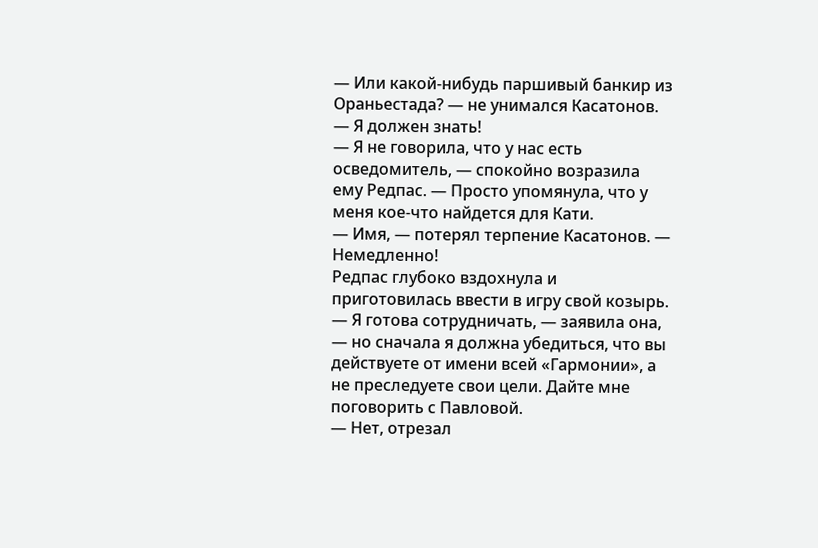— Или какой-нибудь паршивый банкир из Ораньестада? — не унимался Касатонов. — Я должен знать!
— Я не говорила, что у нас есть осведомитель, — спокойно возразила ему Редпас. — Просто упомянула, что у меня кое-что найдется для Кати.
— Имя, — потерял терпение Касатонов. — Немедленно!
Редпас глубоко вздохнула и приготовилась ввести в игру свой козырь.
— Я готова сотрудничать, — заявила она, — но сначала я должна убедиться, что вы действуете от имени всей «Гармонии», а не преследуете свои цели. Дайте мне поговорить с Павловой.
— Нет, отрезал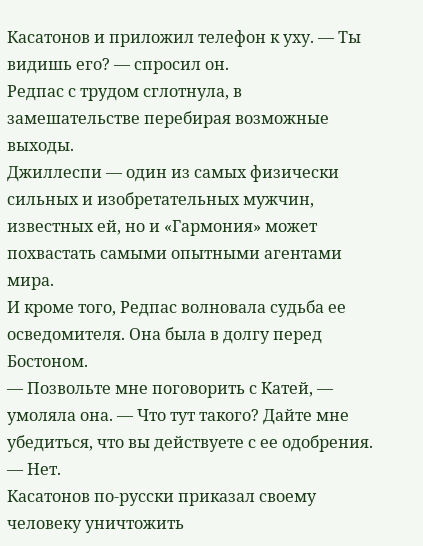Касатонов и приложил телефон к уху. — Ты видишь его? — спросил он.
Редпас с трудом сглотнула, в замешательстве перебирая возможные выходы.
Джиллеспи — один из самых физически сильных и изобретательных мужчин, известных ей, но и «Гармония» может похвастать самыми опытными агентами мира.
И кроме того, Редпас волновала судьба ее осведомителя. Она была в долгу перед Бостоном.
— Позвольте мне поговорить с Катей, — умоляла она. — Что тут такого? Дайте мне убедиться, что вы действуете с ее одобрения.
— Нет.
Касатонов по-русски приказал своему человеку уничтожить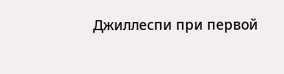Джиллеспи при первой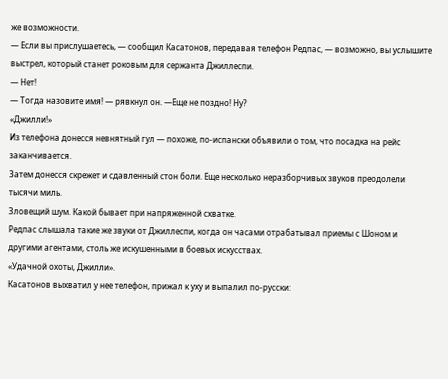же возможности.
— Если вы прислушаетесь, — сообщил Касатонов, передавая телефон Редпас, — возможно, вы услышите выстрел, который станет роковым для сержанта Джиллеспи.
— Нет!
— Тогда назовите имя! — рявкнул он. —Еще не поздно! Ну?
«Джилли!»
Из телефона донесся невнятный гул — похоже, по-испански объявили о том, что посадка на рейс заканчивается.
Затем донесся скрежет и сдавленный стон боли. Еще несколько неразборчивых звуков преодолели тысячи миль.
Зловещий шум. Какой бывает при напряженной схватке.
Редпас слышала такие же звуки от Джиллеспи, когда он часами отрабатывал приемы с Шоном и другими агентами, столь же искушенными в боевых искусствах.
«Удачной охоты, Джилли».
Касатонов выхватил у нее телефон, прижал к уху и выпалил по-русски: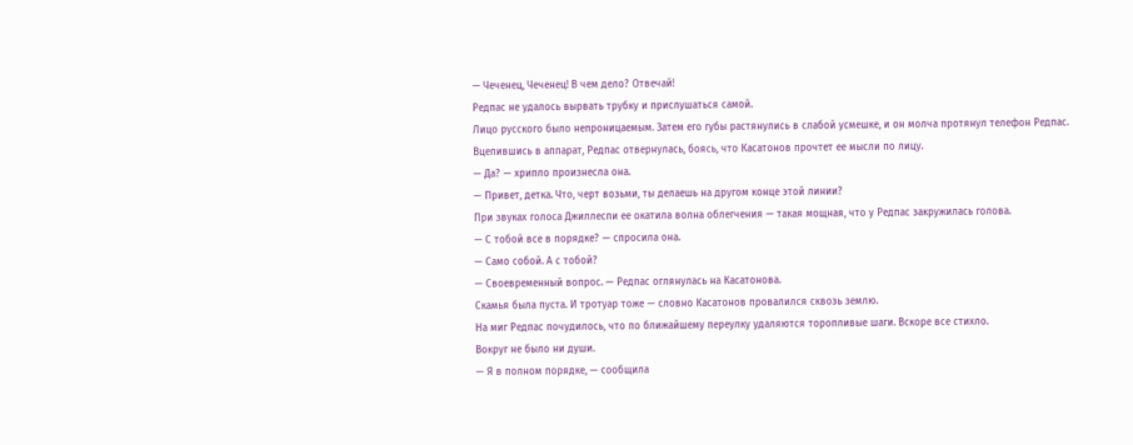— Чеченец, Чеченец! В чем дело? Отвечай!
Редпас не удалось вырвать трубку и прислушаться самой.
Лицо русского было непроницаемым. Затем его губы растянулись в слабой усмешке, и он молча протянул телефон Редпас.
Вцепившись в аппарат, Редпас отвернулась, боясь, что Касатонов прочтет ее мысли по лицу.
— Да? — хрипло произнесла она.
— Привет, детка. Что, черт возьми, ты делаешь на другом конце этой линии?
При звуках голоса Джиллеспи ее окатила волна облегчения — такая мощная, что у Редпас закружилась голова.
— С тобой все в порядке? — спросила она.
— Само собой. А с тобой?
— Своевременный вопрос. — Редпас оглянулась на Касатонова.
Скамья была пуста. И тротуар тоже — словно Касатонов провалился сквозь землю.
На миг Редпас почудилось, что по ближайшему переулку удаляются торопливые шаги. Вскоре все стихло.
Вокруг не было ни души.
— Я в полном порядке, — сообщила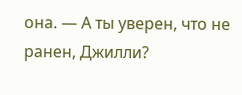она. — А ты уверен, что не ранен, Джилли?